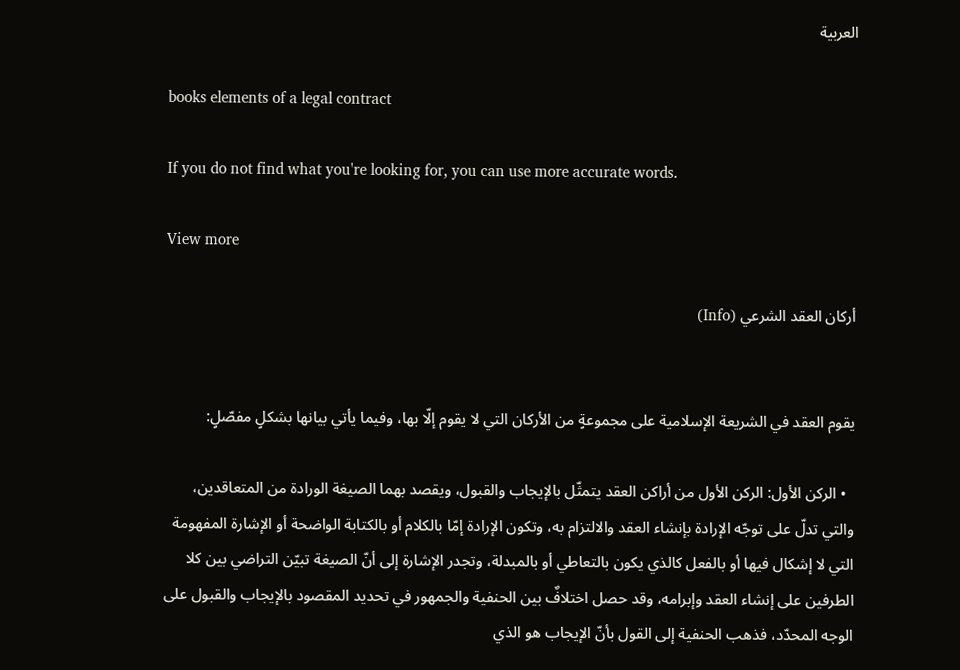العربية

books elements of a legal contract

If you do not find what you're looking for, you can use more accurate words.

View more

أركان العقد الشرعي (Info)


يقوم العقد في الشريعة الإسلامية على مجموعةٍ من الأركان التي لا يقوم إلّا بها، وفيما يأتي بيانها بشكلٍ مفصّلٍ:

  • الركن الأول: الركن الأول من أراكن العقد يتمثّل بالإيجاب والقبول، ويقصد بهما الصيغة الورادة من المتعاقدين، والتي تدلّ على توجّه الإرادة بإنشاء العقد والالتزام به، وتكون الإرادة إمّا بالكلام أو بالكتابة الواضحة أو الإشارة المفهومة التي لا إشكال فيها أو بالفعل كالذي يكون بالتعاطي أو بالمبدلة، وتجدر الإشارة إلى أنّ الصيغة تبيّن التراضي بين كلا الطرفين على إنشاء العقد وإبرامه، وقد حصل اختلافٌ بين الحنفية والجمهور في تحديد المقصود بالإيجاب والقبول على الوجه المحدّد، فذهب الحنفية إلى القول بأنّ الإيجاب هو الذي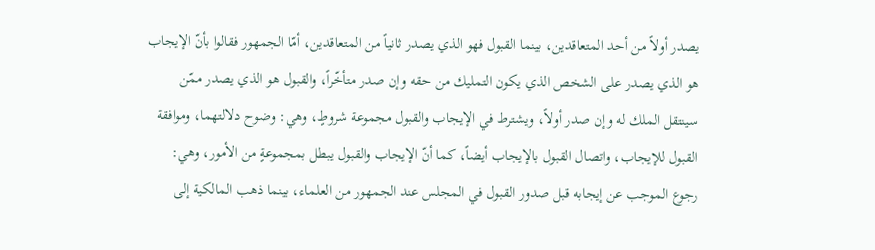يصدر أولاً من أحد المتعاقدين، بينما القبول فهو الذي يصدر ثانياً من المتعاقدين، أمّا الجمهور فقالوا بأنّ الإيجاب هو الذي يصدر على الشخص الذي يكون التمليك من حقه وإن صدر متأخّراً، والقبول هو الذي يصدر ممّن سينتقل الملك له وإن صدر أولاً، ويشترط في الإيجاب والقبول مجموعة شروطٍ، وهي: وضوح دلالتهما، وموافقة القبول للإيجاب، واتصال القبول بالإيجاب أيضاً، كما أنّ الإيجاب والقبول يبطل بمجموعةٍ من الأمور، وهي: رجوع الموجب عن إيجابه قبل صدور القبول في المجلس عند الجمهور من العلماء، بينما ذهب المالكية إلى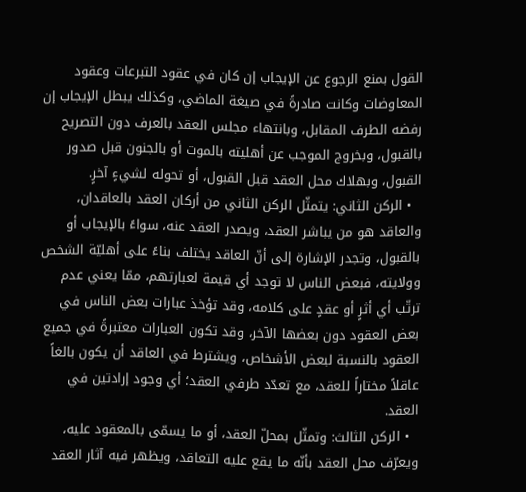القول بمنع الرجوع عن الإيجاب إن كان في عقود التبرعات وعقود المعاوضات وكانت صادرةً في صيغة الماضي، وكذلك يبطل الإيجاب إن رفضه الطرف المقابل، وبانتهاء مجلس العقد بالعرف دون التصريح بالقبول، وبخروج الموجب عن أهليته بالموت أو بالجنون قبل صدور القبول، وبهلاك محل العقد قبل القبول، أو تحوله لشيءٍ آخرٍ.
  • الركن الثاني: يتمثّل الركن الثاني من أركان العقد بالعاقدان، والعاقد هو من يباشر العقد، ويصدر العقد عنه، سواءً بالإيجاب أو بالقبول، وتجدر الإشارة إلى أنّ العاقد يختلف بناءً على أهليّة الشخص وولايته، فبعض الناس لا توجد أي قيمة لعبارتهم، ممّا يعني عدم ترتّب أي أثرٍ أو عقدٍ على كلامه، وقد تؤخذ عبارات بعض الناس في بعض العقود دون بعضها الآخر، وقد تكون العبارات معتبرةً في جميع العقود بالنسبة لبعض الأشخاص، ويشترط في العاقد أن يكون بالغاً عاقلاً مختاراً للعقد، مع تعدّد طرفي العقد؛ أي وجود إرادتين في العقد.
  • الركن الثالث: وتمثّل بمحلّ العقد، أو ما يسمّى بالمعقود عليه، ويعرّف محل العقد بأنّه ما يقع عليه التعاقد، ويظهر فيه آثار العقد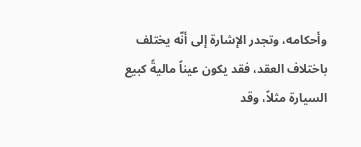وأحكامه، وتجدر الإشارة إلى أنّه يختلف باختلاف العقد، فقد يكون عيناً ماليةً كبيع السيارة مثلاً، وقد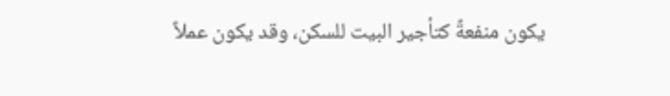يكون منفعةً كتأجير البيت للسكن، وقد يكون عملاً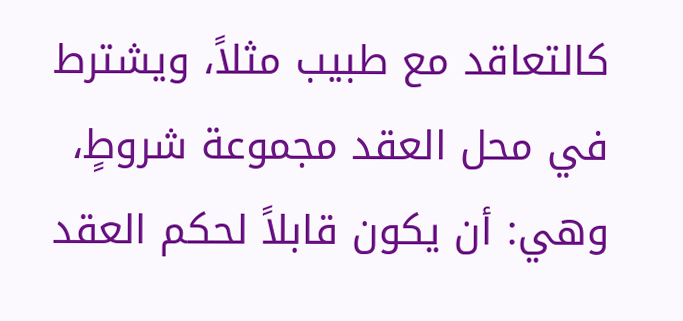كالتعاقد مع طبيب مثلاً، ويشترط في محل العقد مجموعة شروطٍ، وهي: أن يكون قابلاً لحكم العقد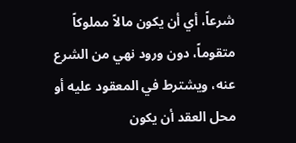شرعاً، أي أن يكون مالاً مملوكاً متقوماً، دون ورود نهي من الشرع عنه، ويشترط في المعقود عليه أو محل العقد أن يكون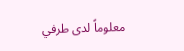معلوماً لدى طرفي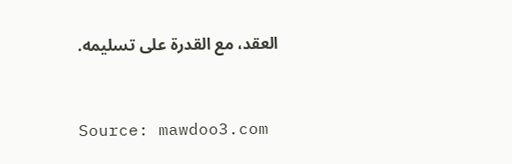العقد، مع القدرة على تسليمه.


Source: mawdoo3.com